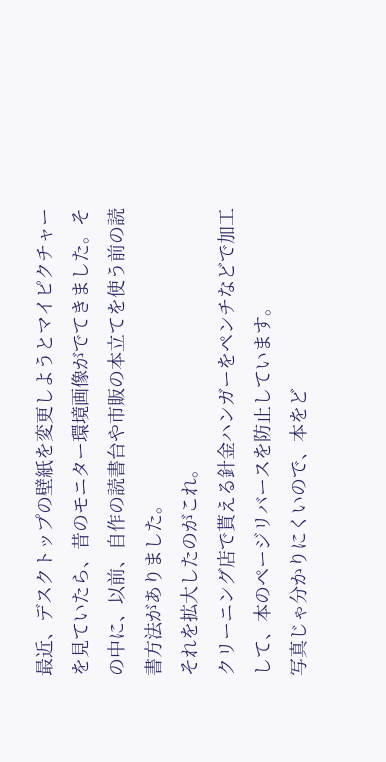最近、デスクトップの壁紙を変更しようとマイピクチャーを見ていたら、昔のモニター環境画像がでてきました。その中に、以前、自作の読書台や市販の本立てを使う前の読書方法がありました。
それを拡大したのがこれ。
クリーニング店で貰える針金ハンガーをペンチなどで加工して、本のページリバースを防止しています。
写真じゃ分かりにくいので、本をど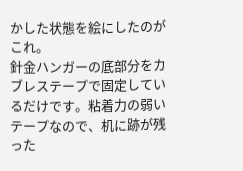かした状態を絵にしたのがこれ。
針金ハンガーの底部分をカブレステープで固定しているだけです。粘着力の弱いテープなので、机に跡が残った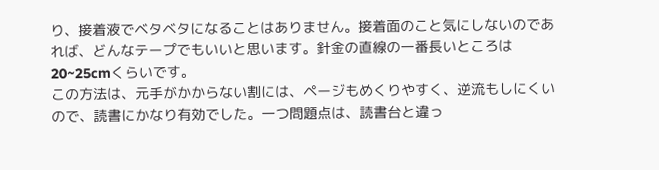り、接着液でベタベタになることはありません。接着面のこと気にしないのであれば、どんなテープでもいいと思います。針金の直線の一番長いところは20~25cmくらいです。
この方法は、元手がかからない割には、ページもめくりやすく、逆流もしにくいので、読書にかなり有効でした。一つ問題点は、読書台と違っ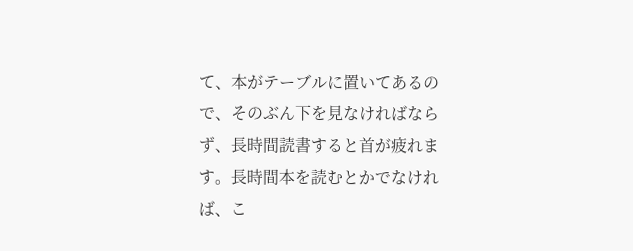て、本がテーブルに置いてあるので、そのぶん下を見なければならず、長時間読書すると首が疲れます。長時間本を読むとかでなければ、こ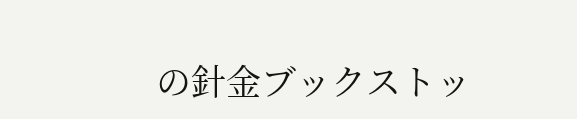の針金ブックストッ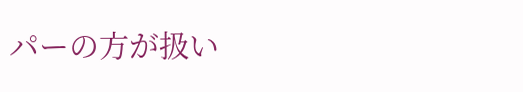パーの方が扱い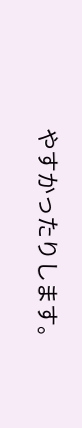やすかったりします。